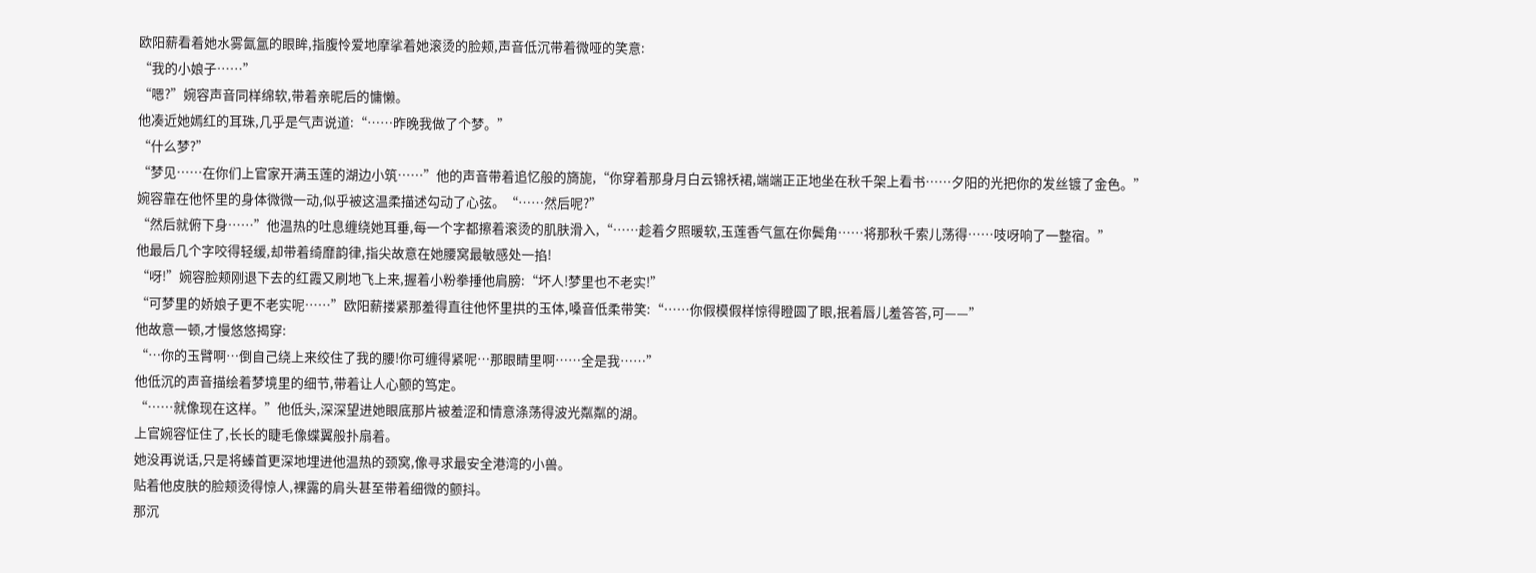欧阳薪看着她水雾氤氲的眼眸,指腹怜爱地摩挲着她滚烫的脸颊,声音低沉带着微哑的笑意:
“我的小娘子……”
“嗯?”婉容声音同样绵软,带着亲昵后的慵懒。
他凑近她嫣红的耳珠,几乎是气声说道:“……昨晚我做了个梦。”
“什么梦?”
“梦见……在你们上官家开满玉莲的湖边小筑……”他的声音带着追忆般的旖旎,“你穿着那身月白云锦袄裙,端端正正地坐在秋千架上看书……夕阳的光把你的发丝镀了金色。”
婉容靠在他怀里的身体微微一动,似乎被这温柔描述勾动了心弦。“……然后呢?”
“然后就俯下身……”他温热的吐息缠绕她耳垂,每一个字都擦着滚烫的肌肤滑入,“……趁着夕照暖软,玉莲香气氲在你鬓角……将那秋千索儿荡得……吱呀响了一整宿。”
他最后几个字咬得轻缓,却带着绮靡韵律,指尖故意在她腰窝最敏感处一掐!
“呀!”婉容脸颊刚退下去的红霞又刷地飞上来,握着小粉拳捶他肩膀:“坏人!梦里也不老实!”
“可梦里的娇娘子更不老实呢……”欧阳薪搂紧那羞得直往他怀里拱的玉体,嗓音低柔带笑:“……你假模假样惊得瞪圆了眼,抿着唇儿羞答答,可——”
他故意一顿,才慢悠悠揭穿:
“…你的玉臂啊…倒自己绕上来绞住了我的腰!你可缠得紧呢…那眼睛里啊……全是我……”
他低沉的声音描绘着梦境里的细节,带着让人心颤的笃定。
“……就像现在这样。”他低头,深深望进她眼底那片被羞涩和情意涤荡得波光粼粼的湖。
上官婉容怔住了,长长的睫毛像蝶翼般扑扇着。
她没再说话,只是将螓首更深地埋进他温热的颈窝,像寻求最安全港湾的小兽。
贴着他皮肤的脸颊烫得惊人,裸露的肩头甚至带着细微的颤抖。
那沉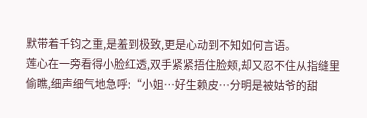默带着千钧之重,是羞到极致,更是心动到不知如何言语。
莲心在一旁看得小脸红透,双手紧紧捂住脸颊,却又忍不住从指缝里偷瞧,细声细气地急呼:“小姐…好生赖皮…分明是被姑爷的甜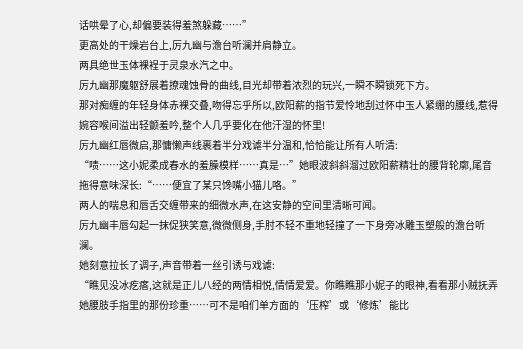话哄晕了心,却偏要装得羞煞躲藏……”
更高处的干燥岩台上,厉九幽与澹台听澜并肩静立。
两具绝世玉体裸裎于灵泉水汽之中。
厉九幽那魔躯舒展着撩魂蚀骨的曲线,目光却带着浓烈的玩兴,一瞬不瞬锁死下方。
那对痴缠的年轻身体赤裸交叠,吻得忘乎所以,欧阳薪的指节爱怜地刮过怀中玉人紧绷的腰线,惹得婉容喉间溢出轻颤羞吟,整个人几乎要化在他汗湿的怀里!
厉九幽红唇微启,那慵懒声线裹着半分戏谑半分温和,恰恰能让所有人听清:
“啧……这小妮柔成春水的羞臊模样……真是…”她眼波斜斜溜过欧阳薪精壮的腰背轮廓,尾音拖得意味深长:“……便宜了某只馋嘴小猫儿咯。”
两人的喘息和唇舌交缠带来的细微水声,在这安静的空间里清晰可闻。
厉九幽丰唇勾起一抹促狭笑意,微微侧身,手肘不轻不重地轻撞了一下身旁冰雕玉塑般的澹台听澜。
她刻意拉长了调子,声音带着一丝引诱与戏谑:
“瞧见没冰疙瘩,这就是正儿八经的两情相悦,情情爱爱。你瞧瞧那小妮子的眼神,看看那小贼抚弄她腰肢手指里的那份珍重……可不是咱们单方面的‘压榨’或‘修炼’能比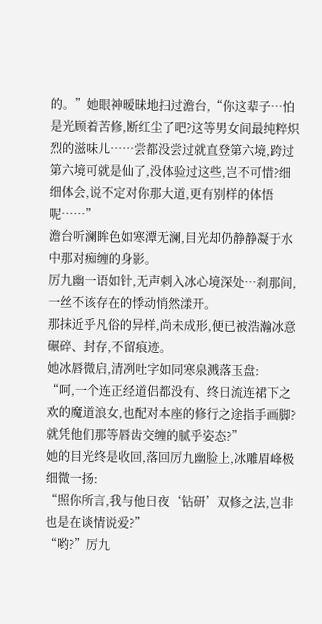的。”她眼神暧昧地扫过澹台,“你这辈子…怕是光顾着苦修,断红尘了吧?这等男女间最纯粹炽烈的滋味儿……尝都没尝过就直登第六境,跨过第六境可就是仙了,没体验过这些,岂不可惜?细细体会,说不定对你那大道,更有别样的体悟呢……”
澹台听澜眸色如寒潭无澜,目光却仍静静凝于水中那对痴缠的身影。
厉九幽一语如针,无声刺入冰心境深处…刹那间,一丝不该存在的悸动悄然漾开。
那抹近乎凡俗的异样,尚未成形,便已被浩瀚冰意碾碎、封存,不留痕迹。
她冰唇微启,清冽吐字如同寒泉溅落玉盘:
“呵,一个连正经道侣都没有、终日流连裙下之欢的魔道浪女,也配对本座的修行之途指手画脚?就凭他们那等唇齿交缠的腻乎姿态?”
她的目光终是收回,落回厉九幽脸上,冰雕眉峰极细微一扬:
“照你所言,我与他日夜‘钻研’双修之法,岂非也是在谈情说爱?”
“哟?”厉九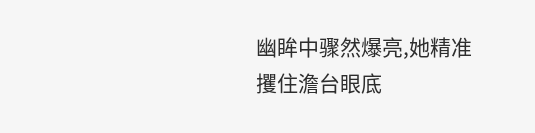幽眸中骤然爆亮,她精准攫住澹台眼底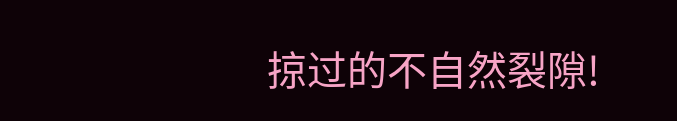掠过的不自然裂隙!